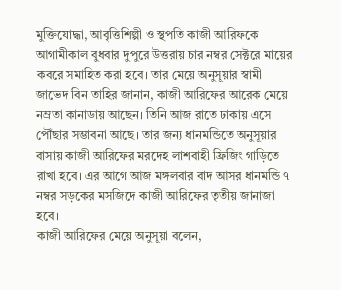মুক্তিযোদ্ধা, আবৃত্তিশিল্পী ও স্থপতি কাজী আরিফকে আগামীকাল বুধবার দুপুরে উত্তরায় চার নম্বর সেক্টরে মায়ের কবরে সমাহিত করা হবে। তার মেয়ে অনুসূয়ার স্বামী জাভেদ বিন তাহির জানান, কাজী আরিফের আরেক মেয়ে নম্রতা কানাডায় আছেন। তিনি আজ রাতে ঢাকায় এসে পৌঁছার সম্ভাবনা আছে। তার জন্য ধানমন্ডিতে অনুসূয়ার বাসায় কাজী আরিফের মরদেহ লাশবাহী ফ্রিজিং গাড়িতে রাখা হবে। এর আগে আজ মঙ্গলবার বাদ আসর ধানমন্ডি ৭ নম্বর সড়কের মসজিদে কাজী আরিফের তৃতীয় জানাজা হবে।
কাজী আরিফের মেয়ে অনুসূয়া বলেন,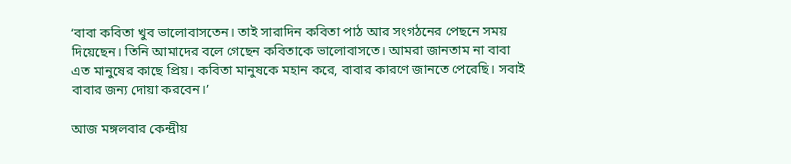‘বাবা কবিতা খুব ভালোবাসতেন। তাই সারাদিন কবিতা পাঠ আর সংগঠনের পেছনে সময় দিয়েছেন। তিনি আমাদের বলে গেছেন কবিতাকে ভালোবাসতে। আমরা জানতাম না বাবা এত মানুষের কাছে প্রিয়। কবিতা মানুষকে মহান করে, বাবার কারণে জানতে পেরেছি। সবাই বাবার জন্য দোয়া করবেন।’

আজ মঙ্গলবার কেন্দ্রীয়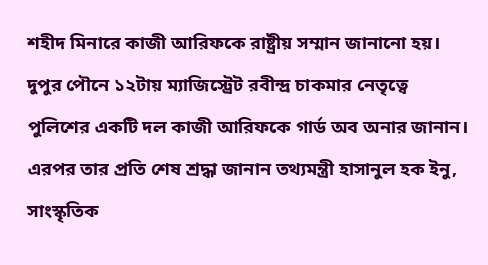শহীদ মিনারে কাজী আরিফকে রাষ্ট্রীয় সম্মান জানানো হয়। দুপুর পৌনে ১২টায় ম্যাজিস্ট্রেট রবীন্দ্র চাকমার নেতৃত্বে পুলিশের একটি দল কাজী আরিফকে গার্ড অব অনার জানান। এরপর তার প্রতি শেষ শ্রদ্ধা জানান তথ্যমন্ত্রী হাসানুল হক ইনু, সাংস্কৃতিক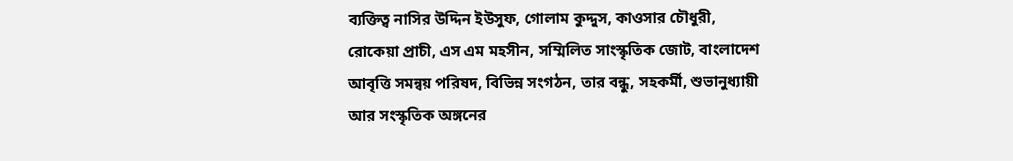ব্যক্তিত্ব নাসির উদ্দিন ইউসুফ, গোলাম কুদ্দুস, কাওসার চৌধুরী, রোকেয়া প্রাচী, এস এম মহসীন, সম্মিলিত সাংস্কৃতিক জোট, বাংলাদেশ আবৃত্তি সমন্বয় পরিষদ, বিভিন্ন সংগঠন, তার বন্ধু, সহকর্মী, শুভানুধ্যায়ী আর সংস্কৃতিক অঙ্গনের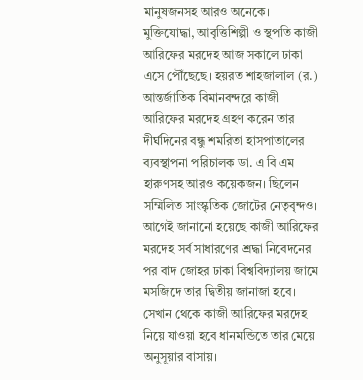মানুষজনসহ আরও অনেকে।
মুক্তিযোদ্ধা, আবৃত্তিশিল্পী ও স্থপতি কাজী আরিফের মরদেহ আজ সকালে ঢাকা এসে পৌঁছেছে। হয়রত শাহজালাল (র.) আন্তর্জাতিক বিমানবন্দরে কাজী আরিফের মরদেহ গ্রহণ করেন তার দীর্ঘদিনের বন্ধু শমরিতা হাসপাতালের ব্যবস্থাপনা পরিচালক ডা. এ বি এম হারুণসহ আরও কয়েকজন। ছিলেন সম্মিলিত সাংস্কৃতিক জোটের নেতৃবৃন্দও।
আগেই জানানো হয়েছে কাজী আরিফের মরদেহ সর্ব সাধারণের শ্রদ্ধা নিবেদনের পর বাদ জোহর ঢাকা বিশ্ববিদ্যালয় জামে মসজিদে তার দ্বিতীয় জানাজা হবে। সেখান থেকে কাজী আরিফের মরদেহ নিয়ে যাওয়া হবে ধানমন্ডিতে তার মেয়ে অনুসূয়ার বাসায়।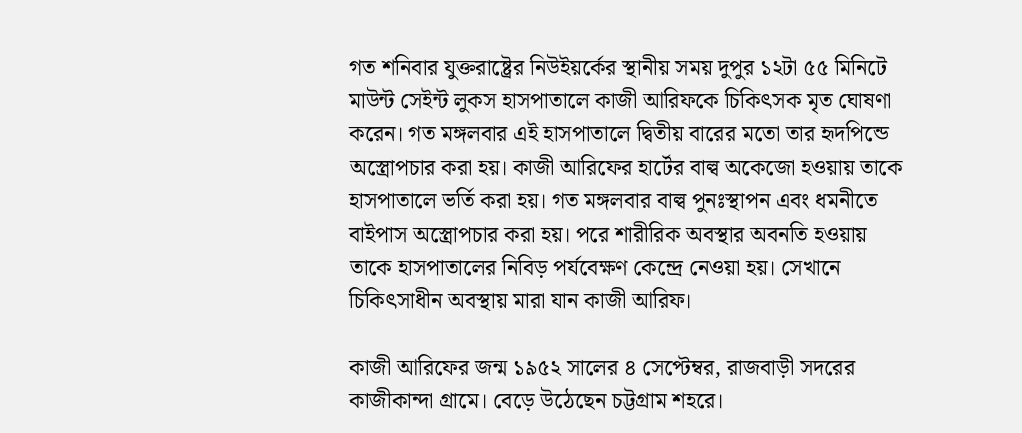গত শনিবার যুক্তরাষ্ট্রের নিউইয়র্কের স্থানীয় সময় দুপুর ১২টা ৫৫ মিনিটে মাউন্ট সেইন্ট লুকস হাসপাতালে কাজী আরিফকে চিকিৎসক মৃত ঘোষণা করেন। গত মঙ্গলবার এই হাসপাতালে দ্বিতীয় বারের মতো তার হৃদপিন্ডে অস্ত্রোপচার করা হয়। কাজী আরিফের হার্টের বাল্ব অকেজো হওয়ায় তাকে হাসপাতালে ভর্তি করা হয়। গত মঙ্গলবার বাল্ব পুনঃস্থাপন এবং ধমনীতে বাইপাস অস্ত্রোপচার করা হয়। পরে শারীরিক অবস্থার অবনতি হওয়ায় তাকে হাসপাতালের নিবিড় পর্যবেক্ষণ কেন্দ্রে নেওয়া হয়। সেখানে চিকিৎসাধীন অবস্থায় মারা যান কাজী আরিফ।

কাজী আরিফের জন্ম ১৯৫২ সালের ৪ সেপ্টেম্বর, রাজবাড়ী সদরের কাজীকান্দা গ্রামে। বেড়ে উঠেছেন চট্টগ্রাম শহরে।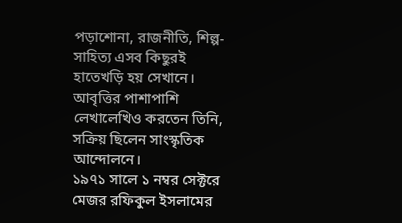পড়াশোনা, রাজনীতি, শিল্প-সাহিত্য এসব কিছুরই হাতেখড়ি হয় সেখানে। আবৃত্তির পাশাপাশি লেখালেখিও করতেন তিনি, সক্রিয় ছিলেন সাংস্কৃতিক আন্দোলনে।
১৯৭১ সালে ১ নম্বর সেক্টরে মেজর রফিকুল ইসলামের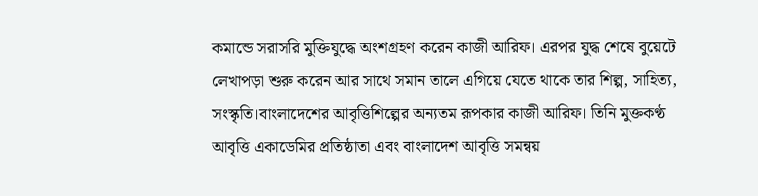কমান্ডে সরাসরি মুক্তিযুদ্ধে অংশগ্রহণ করেন কাজী আরিফ। এরপর যুদ্ধ শেষে বুয়েটে লেখাপড়া শুরু করেন আর সাথে সমান তালে এগিয়ে যেতে থাকে তার শিল্প, সাহিত্য, সংস্কৃতি।বাংলাদেশের আবৃত্তিশিল্পের অন্যতম রূপকার কাজী আরিফ। তিনি মুক্তকণ্ঠ আবৃত্তি একাডেমির প্রতিষ্ঠাতা এবং বাংলাদেশ আবৃত্তি সমন্বয়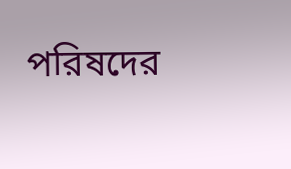পরিষদের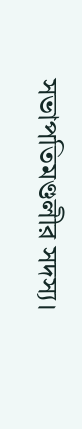সভাপতিমণ্ডলীর সদস্য।